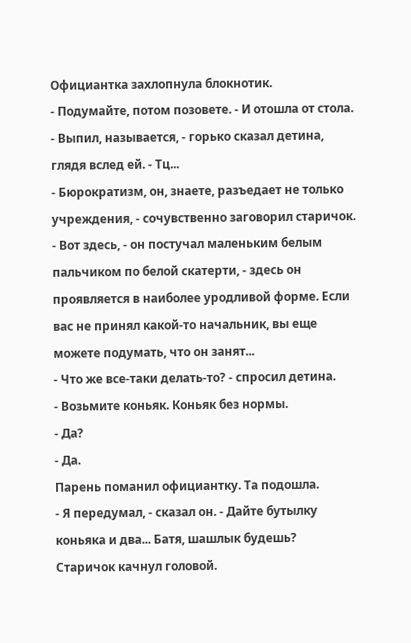Официантка захлопнула блокнотик.
- Подумайте, потом позовете. - И отошла от стола.
- Выпил, называется, - горько сказал детина, глядя вслед ей. - Тц...
- Бюрократизм, он, знаете, разъедает не только учреждения, - сочувственно заговорил старичок. - Вот здесь, - он постучал маленьким белым пальчиком по белой скатерти, - здесь он проявляется в наиболее уродливой форме. Если вас не принял какой-то начальник, вы еще можете подумать, что он занят...
- Что же все-таки делать-то? - спросил детина.
- Возьмите коньяк. Коньяк без нормы.
- Да?
- Да.
Парень поманил официантку. Та подошла.
- Я передумал, - сказал он. - Дайте бутылку коньяка и два... Батя, шашлык будешь?
Старичок качнул головой.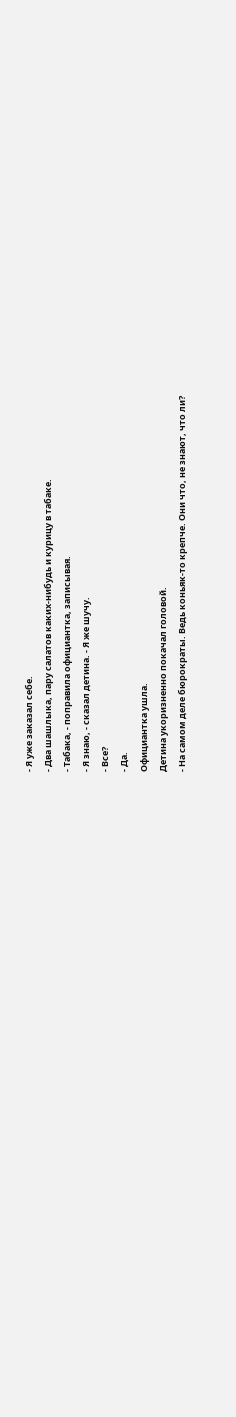- Я уже заказал себе.
- Два шашлыка, пару салатов каких-нибудь и курицу в табаке.
- Табака, - поправила официантка, записывая.
- Я знаю, - сказал детина. - Я же шучу.
- Все?
- Да.
Официантка ушла.
Детина укоризненно покачал головой.
- На самом деле бюрократы. Ведь коньяк-то крепче. Они что, не знают, что ли?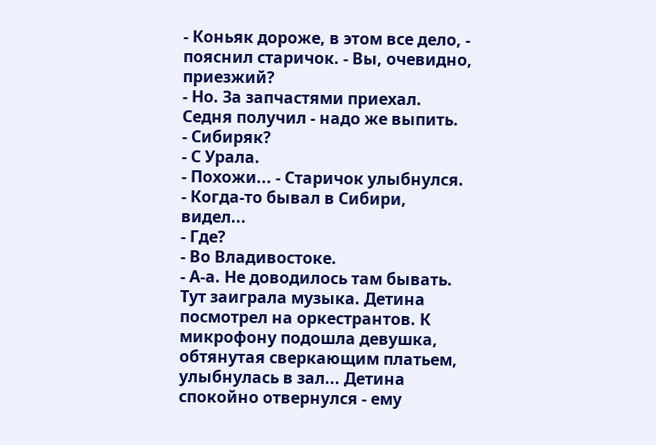- Коньяк дороже, в этом все дело, - пояснил старичок. - Вы, очевидно, приезжий?
- Но. За запчастями приехал. Седня получил - надо же выпить.
- Сибиряк?
- С Урала.
- Похожи... - Старичок улыбнулся. - Когда-то бывал в Сибири, видел...
- Где?
- Во Владивостоке.
- А-а. Не доводилось там бывать.
Тут заиграла музыка. Детина посмотрел на оркестрантов. К микрофону подошла девушка, обтянутая сверкающим платьем, улыбнулась в зал... Детина спокойно отвернулся - ему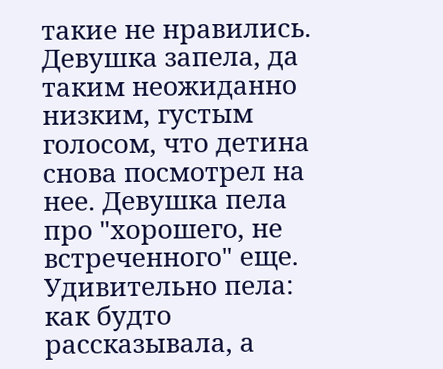такие не нравились. Девушка запела, да таким неожиданно низким, густым голосом, что детина снова посмотрел на нее. Девушка пела про "хорошего, не встреченного" еще. Удивительно пела: как будто рассказывала, а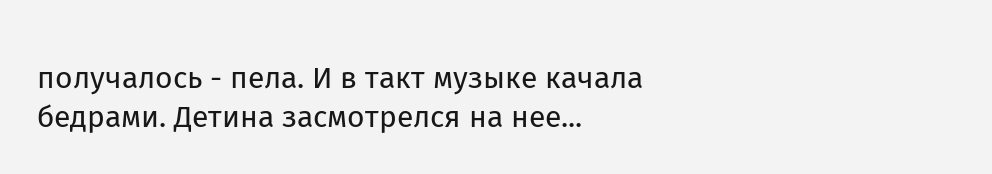получалось - пела. И в такт музыке качала бедрами. Детина засмотрелся на нее...